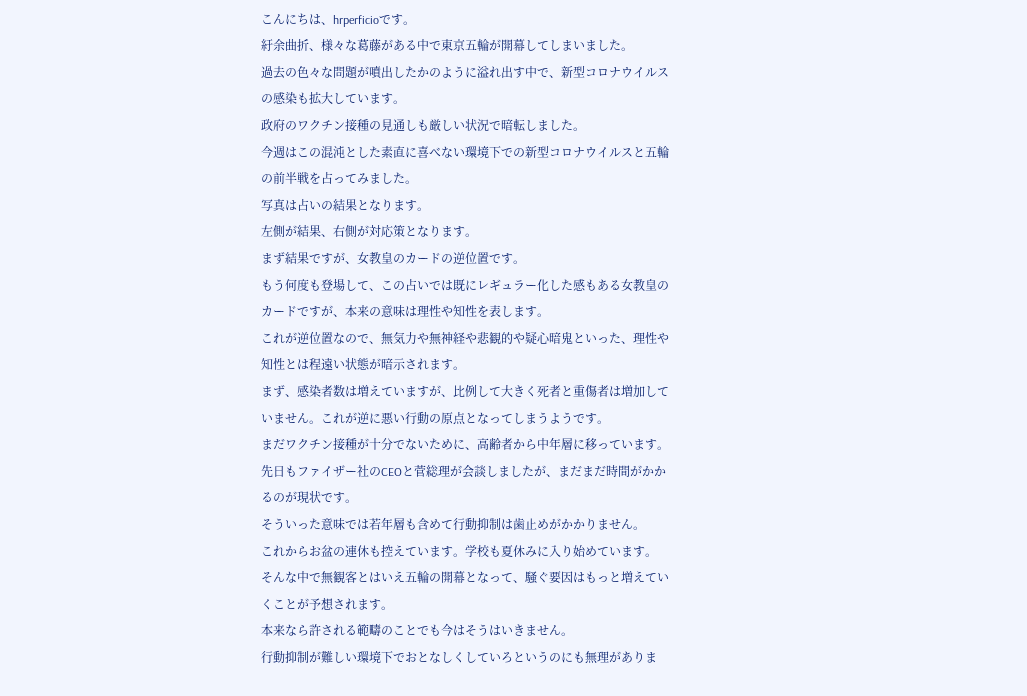こんにちは、hrperficioです。
紆余曲折、様々な葛藤がある中で東京五輪が開幕してしまいました。
過去の色々な問題が噴出したかのように溢れ出す中で、新型コロナウイルス
の感染も拡大しています。
政府のワクチン接種の見通しも厳しい状況で暗転しました。
今週はこの混沌とした素直に喜べない環境下での新型コロナウイルスと五輪
の前半戦を占ってみました。
写真は占いの結果となります。
左側が結果、右側が対応策となります。
まず結果ですが、女教皇のカードの逆位置です。
もう何度も登場して、この占いでは既にレギュラー化した感もある女教皇の
カードですが、本来の意味は理性や知性を表します。
これが逆位置なので、無気力や無神経や悲観的や疑心暗鬼といった、理性や
知性とは程遠い状態が暗示されます。
まず、感染者数は増えていますが、比例して大きく死者と重傷者は増加して
いません。これが逆に悪い行動の原点となってしまうようです。
まだワクチン接種が十分でないために、高齢者から中年層に移っています。
先日もファイザー社のCEOと菅総理が会談しましたが、まだまだ時間がかか
るのが現状です。
そういった意味では若年層も含めて行動抑制は歯止めがかかりません。
これからお盆の連休も控えています。学校も夏休みに入り始めています。
そんな中で無観客とはいえ五輪の開幕となって、騒ぐ要因はもっと増えてい
くことが予想されます。
本来なら許される範疇のことでも今はそうはいきません。
行動抑制が難しい環境下でおとなしくしていろというのにも無理がありま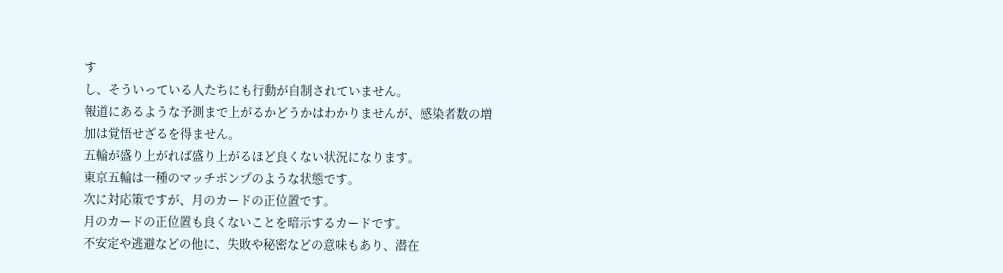す
し、そういっている人たちにも行動が自制されていません。
報道にあるような予測まで上がるかどうかはわかりませんが、感染者数の増
加は覚悟せざるを得ません。
五輪が盛り上がれば盛り上がるほど良くない状況になります。
東京五輪は一種のマッチポンプのような状態です。
次に対応策ですが、月のカードの正位置です。
月のカードの正位置も良くないことを暗示するカードです。
不安定や逃避などの他に、失敗や秘密などの意味もあり、潜在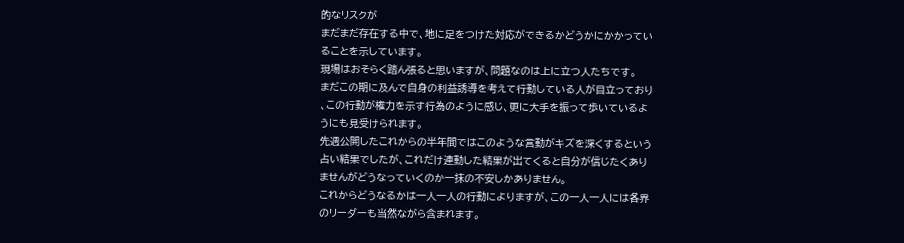的なリスクが
まだまだ存在する中で、地に足をつけた対応ができるかどうかにかかってい
ることを示しています。
現場はおそらく踏ん張ると思いますが、問題なのは上に立つ人たちです。
まだこの期に及んで自身の利益誘導を考えて行動している人が目立っており
、この行動が権力を示す行為のように感じ、更に大手を振って歩いているよ
うにも見受けられます。
先週公開したこれからの半年間ではこのような言動がキズを深くするという
占い結果でしたが、これだけ連動した結果が出てくると自分が信じたくあり
ませんがどうなっていくのか一抹の不安しかありません。
これからどうなるかは一人一人の行動によりますが、この一人一人には各界
のリーダーも当然ながら含まれます。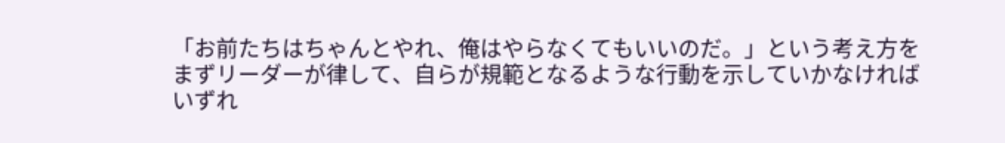「お前たちはちゃんとやれ、俺はやらなくてもいいのだ。」という考え方を
まずリーダーが律して、自らが規範となるような行動を示していかなければ
いずれ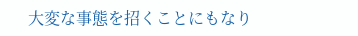大変な事態を招くことにもなり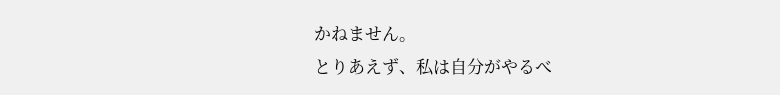かねません。
とりあえず、私は自分がやるべ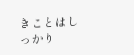きことはしっかり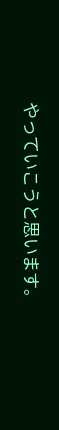やっていこうと思います。